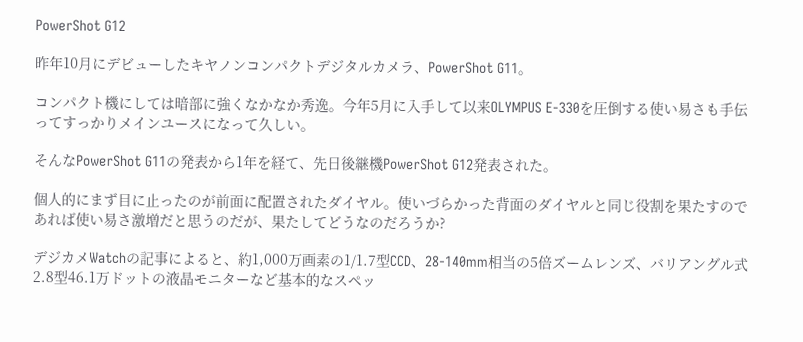PowerShot G12

昨年10月にデビューしたキヤノンコンパクトデジタルカメラ、PowerShot G11。

コンパクト機にしては暗部に強くなかなか秀逸。今年5月に入手して以来OLYMPUS E-330を圧倒する使い易さも手伝ってすっかりメインユースになって久しい。

そんなPowerShot G11の発表から1年を経て、先日後継機PowerShot G12発表された。

個人的にまず目に止ったのが前面に配置されたダイヤル。使いづらかった背面のダイヤルと同じ役割を果たすのであれば使い易さ激増だと思うのだが、果たしてどうなのだろうか?

デジカメWatchの記事によると、約1,000万画素の1/1.7型CCD、28-140mm相当の5倍ズームレンズ、バリアングル式2.8型46.1万ドットの液晶モニターなど基本的なスペッ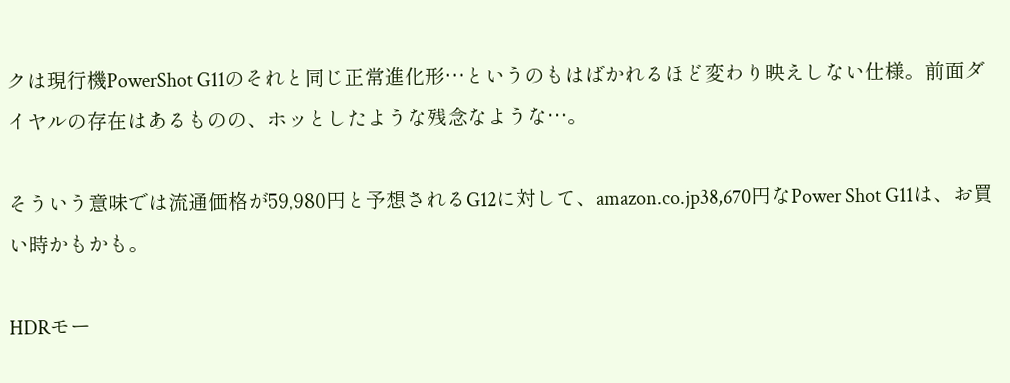クは現行機PowerShot G11のそれと同じ正常進化形…というのもはばかれるほど変わり映えしない仕様。前面ダイヤルの存在はあるものの、ホッとしたような残念なような…。

そういう意味では流通価格が59,980円と予想されるG12に対して、amazon.co.jp38,670円なPower Shot G11は、お買い時かもかも。

HDRモー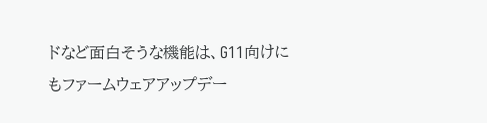ドなど面白そうな機能は、G11向けにもファームウェアアップデー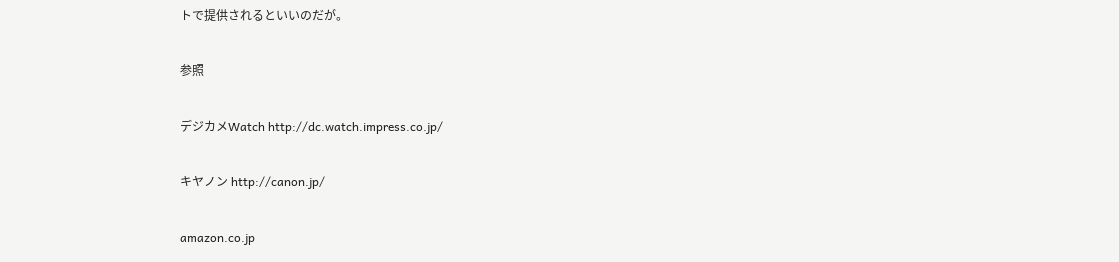トで提供されるといいのだが。

参照

デジカメWatch http://dc.watch.impress.co.jp/

キヤノン http://canon.jp/

amazon.co.jp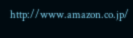http://www.amazon.co.jp/